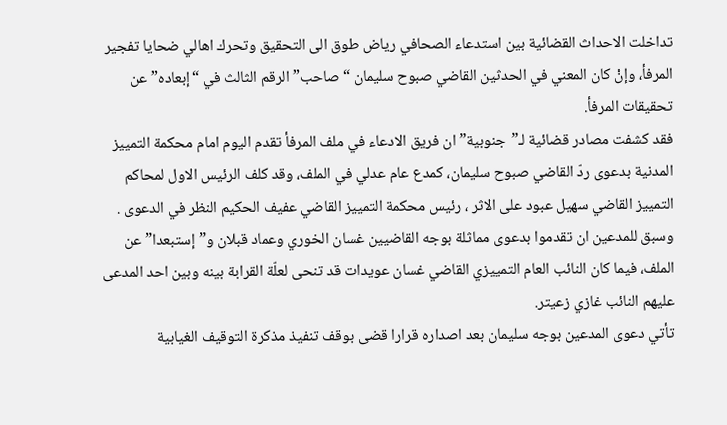تداخلت الاحداث القضائية بين استدعاء الصحافي رياض طوق الى التحقيق وتحرك اهالي ضحايا تفجير المرفأ، وإنْ كان المعني في الحدثين القاضي صبوح سليمان “صاحب” الرقم الثالث في “إبعاده” عن تحقيقات المرفأ.
فقد كشفت مصادر قضائية لـ”جنوبية” ان فريق الادعاء في ملف المرفأ تقدم اليوم امام محكمة التمييز المدنية بدعوى ردّ القاضي صبوح سليمان، كمدع عام عدلي في الملف، وقد كلف الرئيس الاول لمحاكم التمييز القاضي سهيل عبود على الاثر ، رئيس محكمة التمييز القاضي عفيف الحكيم النظر في الدعوى .
وسبق للمدعين ان تقدموا بدعوى مماثلة بوجه القاضيين غسان الخوري وعماد قبلان و”إستبعدا” عن الملف، فيما كان النائب العام التمييزي القاضي غسان عويدات قد تنحى لعلّة القرابة بينه وبين احد المدعى عليهم النائب غازي زعيتر.
تأتي دعوى المدعين بوجه سليمان بعد اصداره قرارا قضى بوقف تنفيذ مذكرة التوقيف الغيابية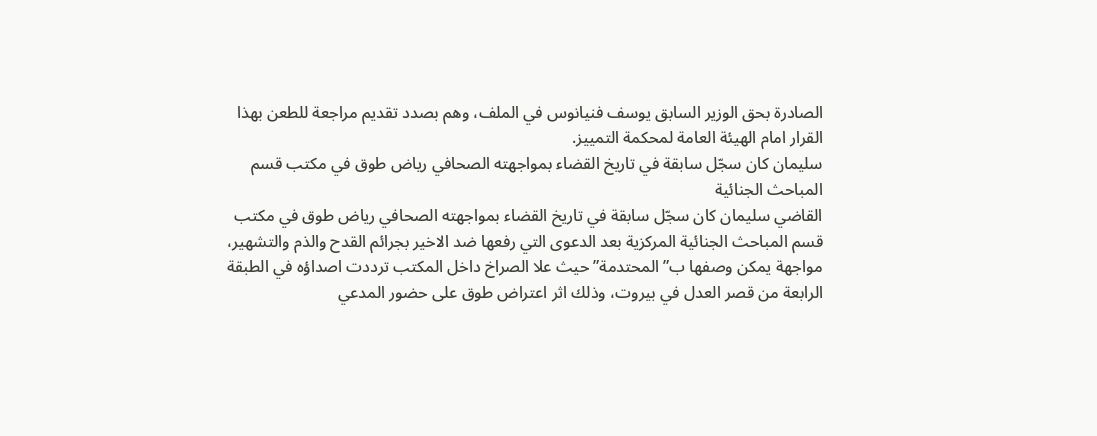الصادرة بحق الوزير السابق يوسف فنيانوس في الملف، وهم بصدد تقديم مراجعة للطعن بهذا القرار امام الهيئة العامة لمحكمة التمييز.
سليمان كان سجّل سابقة في تاريخ القضاء بمواجهته الصحافي رياض طوق في مكتب قسم المباحث الجنائية
القاضي سليمان كان سجّل سابقة في تاريخ القضاء بمواجهته الصحافي رياض طوق في مكتب قسم المباحث الجنائية المركزية بعد الدعوى التي رفعها ضد الاخير بجرائم القدح والذم والتشهير، مواجهة يمكن وصفها ب”المحتدمة” حيث علا الصراخ داخل المكتب ترددت اصداؤه في الطبقة الرابعة من قصر العدل في بيروت، وذلك اثر اعتراض طوق على حضور المدعي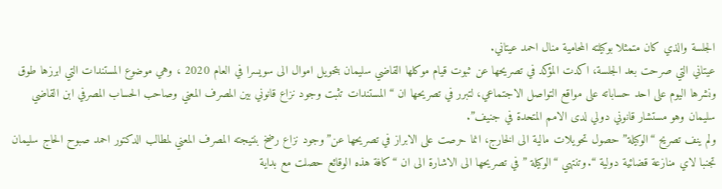الجلسة والذي كان متمثلا بوكيلته المحامية منال احمد عيتاني.
عيتاني التي صرحت بعد الجلسة، اكدت المؤكد في تصريحها عن ثبوت قيام موكلها القاضي سليمان بتحويل اموال الى سويسرا في العام 2020 ، وهي موضوع المستندات التي ابرزها طوق ونشرها اليوم على احد حساباته على مواقع التواصل الاجتماعي، لتبرر في تصريحها ان “المستندات تثبت وجود نزاع قانوني بين المصرف المعني وصاحب الحساب المصرفي ابن القاضي سليمان وهو مستشار قانوني دولي لدى الامم المتحدة في جنيف”.
ولم ينف تصريح “الوكيلة” حصول تحويلات مالية الى الخارج، انما حرصت على الابراز في تصريحها عن”وجود نزاع رضخ بنتيجته المصرف المعني لمطالب الدكتور احمد صبوح الحاج سليمان تجنبا لاي منازعة قضائية دولية “. وتنتهي “الوكيلة ” في تصريحها الى الاشارة الى ان “كافة هذه الوقائع حصلت مع بداية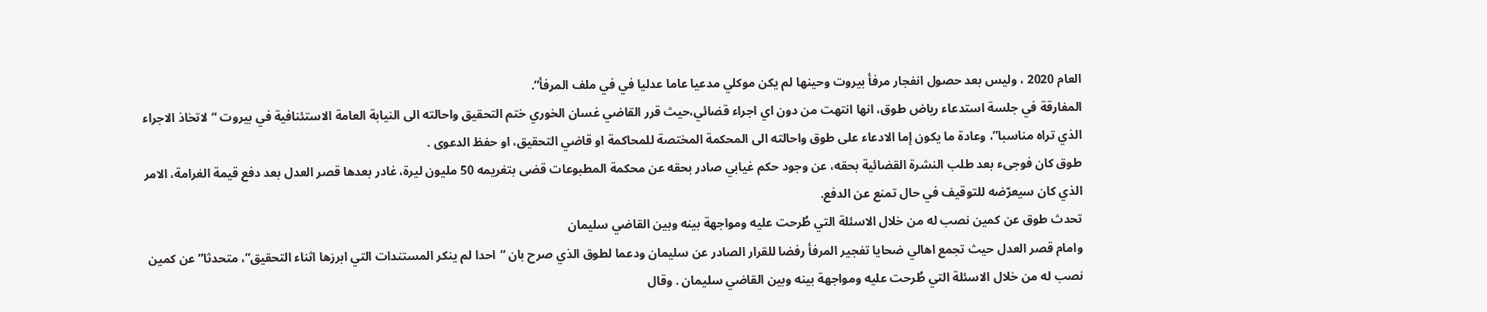العام 2020 ، وليس بعد حصول انفجار مرفأ بيروت وحينها لم يكن موكلي مدعيا عاما عدليا في في ملف المرفأ”.
المفارقة في جلسة استدعاء رياض طوق، انها انتهت من دون اي اجراء قضائي،حيث قرر القاضي غسان الخوري ختم التحقيق واحالته الى النيابة العامة الاستئنافية في بيروت “لاتخاذ الاجراء الذي تراه مناسبا”، وعادة ما يكون إما الادعاء على طوق واحالته الى المحكمة المختصة للمحاكمة او قاضي التحقيق، او حفظ الدعوى .
طوق كان فوجىء بعد طلب النشرة القضائية بحقه، عن وجود حكم غيابي صادر بحقه عن محكمة المطبوعات قضى بتغريمه 50 مليون ليرة، غادر بعدها قصر العدل بعد دفع قيمة الغرامة، الامر الذي كان سيعرّضه للتوقيف في حال تمنع عن الدفع.
تحدث طوق عن كمين نصب له من خلال الاسئلة التي طُرحت عليه ومواجهة بينه وبين القاضي سليمان
وامام قصر العدل حيث تجمع اهالي ضحايا تفجير المرفأ رفضا للقرار الصادر عن سليمان ودعما لطوق الذي صرح بان “احدا لم ينكر المستندات التي ابرزها اثناء التحقيق”، متحدثا” عن كمين نصب له من خلال الاسئلة التي طُرحت عليه ومواجهة بينه وبين القاضي سليمان . وقال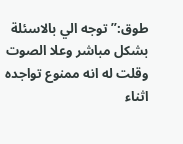طوق:” توجه الي بالاسئلة بشكل مباشر وعلا الصوت وقلت له انه ممنوع تواجده اثناء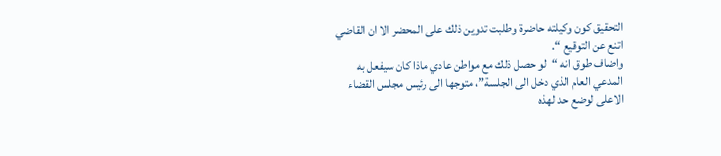التحقيق كون وكيلته حاضرة وطلبت تدوين ذلك على المحضر الا ان القاضي اتنع عن التوقيع “.
واضاف طوق انه “لو حصل ذلك مع مواطن عادي ماذا كان سيفعل به المدعي العام الذي دخل الى الجلسة”، متوجها الى رئيس مجلس القضاء الاعلى لوضع حد لهذه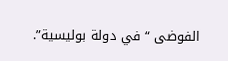الفوضى “في دولة بوليسية”.